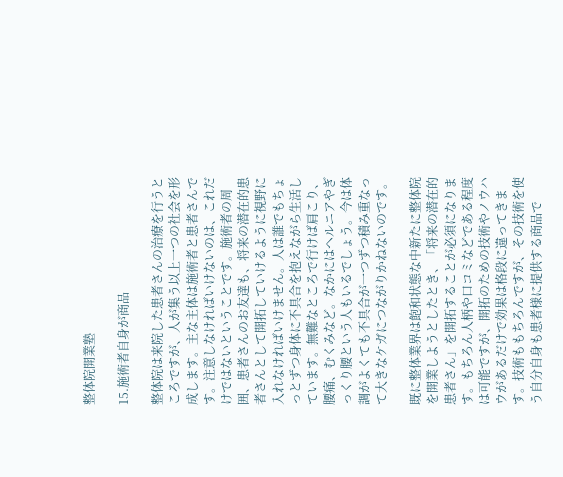整体院開業塾

15.施術者自身が商品

整体院は来院した患者さんの治療を行うところですが、人が集う以上一つの社会を形成します。主な主体は施術者と患者さんです。注意しなければいけないのは、これだけではないということです。施術者の周囲、患者さんのお友達も、将来の潜在的患者さんとして開拓していけるように視野に入れなければいけません。人は誰でもちょっとずつ身体に不具合を抱えながら生活しています。無難なところで行けば肩こり、腰痛、むくみなど。なかにはヘルニアやぎっくり腰という人もいるでしょう。今は体調がよくても不具合が一つずつ積み重なって大きなケガにつながりかねないのです。

既に整体業界は飽和状態な中新たに整体院を開業しようとしたとき、「将来の潜在的患者さん」を開拓することが必須になります。もちろん人柄や口コミなどである程度は可能ですが、開拓のための技術やノウハウがあるだけで効果は格段に違ってきます。技術ももちろんですが、その技術を使う自分自身も患者様に提供する商品で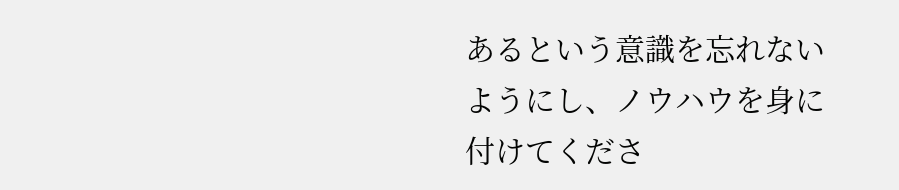あるという意識を忘れないようにし、ノウハウを身に付けてくださ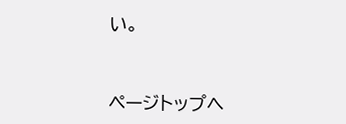い。



ページトップへ